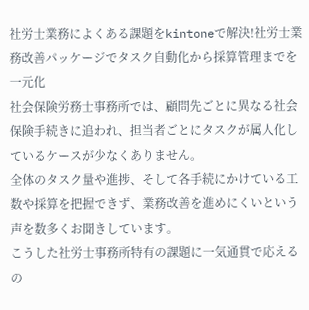社労士業務によくある課題をkintoneで解決!社労士業務改善パッケージでタスク自動化から採算管理までを一元化
社会保険労務士事務所では、顧問先ごとに異なる社会保険手続きに追われ、担当者ごとにタスクが属人化しているケースが少なくありません。
全体のタスク量や進捗、そして各手続にかけている工数や採算を把握できず、業務改善を進めにくいという声を数多くお聞きしています。
こうした社労士事務所特有の課題に一気通貫で応えるの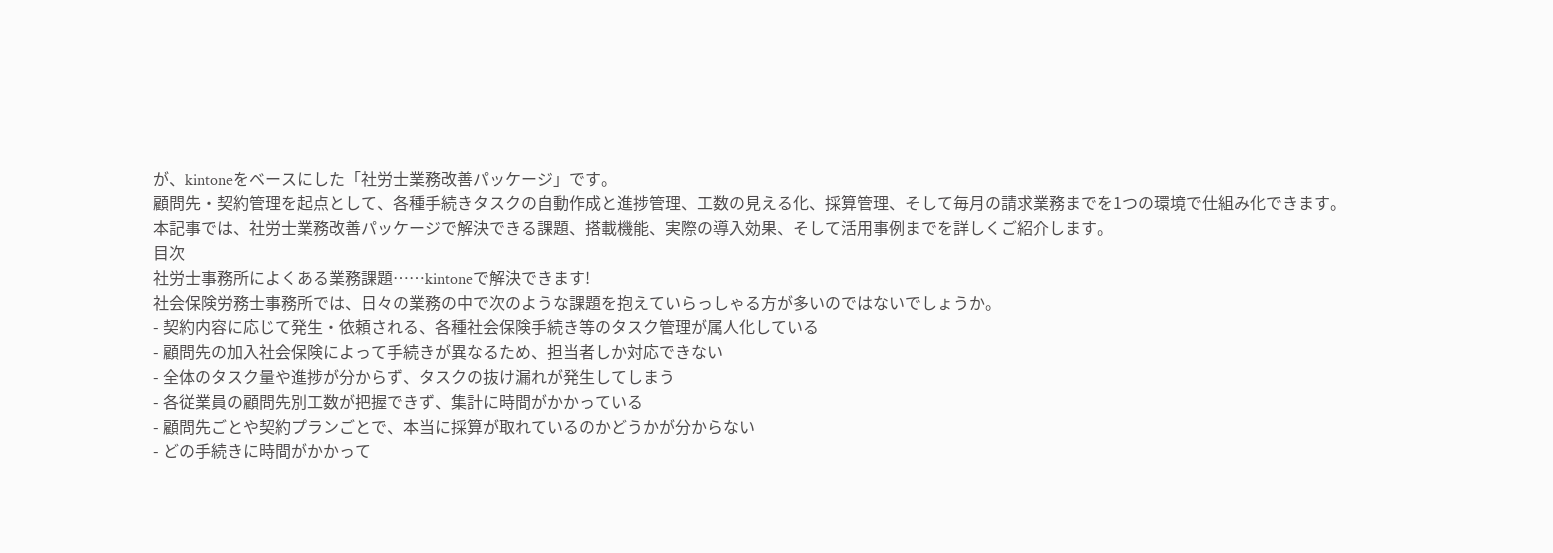が、kintoneをベースにした「社労士業務改善パッケージ」です。
顧問先・契約管理を起点として、各種手続きタスクの自動作成と進捗管理、工数の見える化、採算管理、そして毎月の請求業務までを1つの環境で仕組み化できます。
本記事では、社労士業務改善パッケージで解決できる課題、搭載機能、実際の導入効果、そして活用事例までを詳しくご紹介します。
目次
社労士事務所によくある業務課題……kintoneで解決できます!
社会保険労務士事務所では、日々の業務の中で次のような課題を抱えていらっしゃる方が多いのではないでしょうか。
- 契約内容に応じて発生・依頼される、各種社会保険手続き等のタスク管理が属人化している
- 顧問先の加入社会保険によって手続きが異なるため、担当者しか対応できない
- 全体のタスク量や進捗が分からず、タスクの抜け漏れが発生してしまう
- 各従業員の顧問先別工数が把握できず、集計に時間がかかっている
- 顧問先ごとや契約プランごとで、本当に採算が取れているのかどうかが分からない
- どの手続きに時間がかかって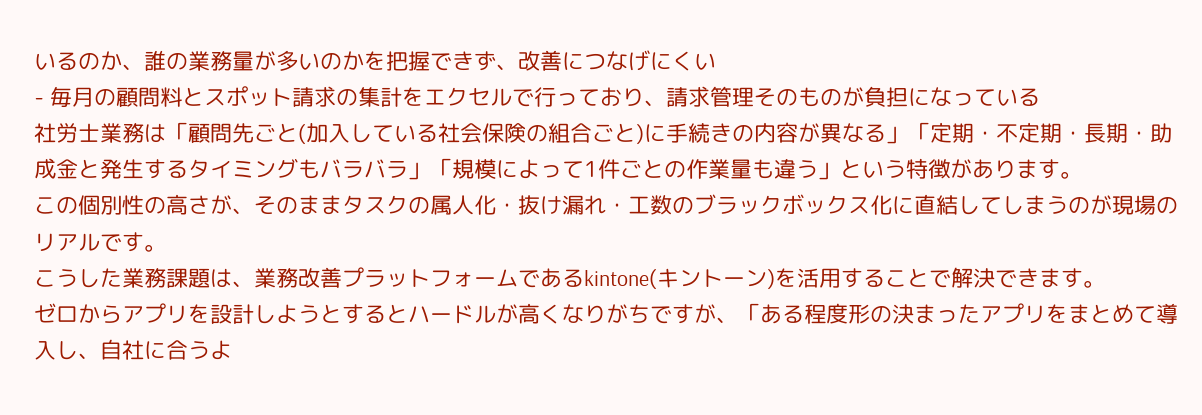いるのか、誰の業務量が多いのかを把握できず、改善につなげにくい
- 毎月の顧問料とスポット請求の集計をエクセルで行っており、請求管理そのものが負担になっている
社労士業務は「顧問先ごと(加入している社会保険の組合ごと)に手続きの内容が異なる」「定期・不定期・長期・助成金と発生するタイミングもバラバラ」「規模によって1件ごとの作業量も違う」という特徴があります。
この個別性の高さが、そのままタスクの属人化・抜け漏れ・工数のブラックボックス化に直結してしまうのが現場のリアルです。
こうした業務課題は、業務改善プラットフォームであるkintone(キントーン)を活用することで解決できます。
ゼロからアプリを設計しようとするとハードルが高くなりがちですが、「ある程度形の決まったアプリをまとめて導入し、自社に合うよ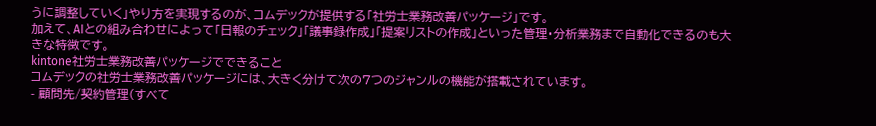うに調整していく」やり方を実現するのが、コムデックが提供する「社労士業務改善パッケージ」です。
加えて、AIとの組み合わせによって「日報のチェック」「議事録作成」「提案リストの作成」といった管理・分析業務まで自動化できるのも大きな特徴です。
kintone社労士業務改善パッケージでできること
コムデックの社労士業務改善パッケージには、大きく分けて次の7つのジャンルの機能が搭載されています。
- 顧問先/契約管理(すべて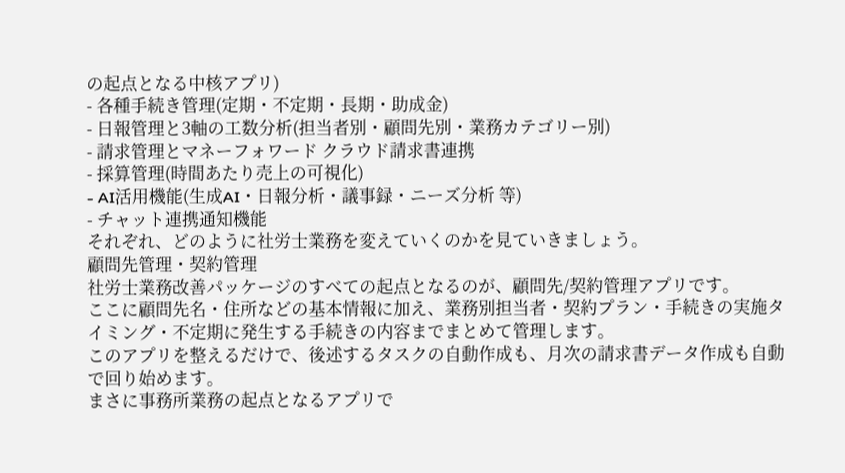の起点となる中核アプリ)
- 各種手続き管理(定期・不定期・長期・助成金)
- 日報管理と3軸の工数分析(担当者別・顧問先別・業務カテゴリー別)
- 請求管理とマネーフォワード クラウド請求書連携
- 採算管理(時間あたり売上の可視化)
- AI活用機能(生成AI・日報分析・議事録・ニーズ分析 等)
- チャット連携通知機能
それぞれ、どのように社労士業務を変えていくのかを見ていきましょう。
顧問先管理・契約管理
社労士業務改善パッケージのすべての起点となるのが、顧問先/契約管理アプリです。
ここに顧問先名・住所などの基本情報に加え、業務別担当者・契約プラン・手続きの実施タイミング・不定期に発生する手続きの内容までまとめて管理します。
このアプリを整えるだけで、後述するタスクの自動作成も、月次の請求書データ作成も自動で回り始めます。
まさに事務所業務の起点となるアプリで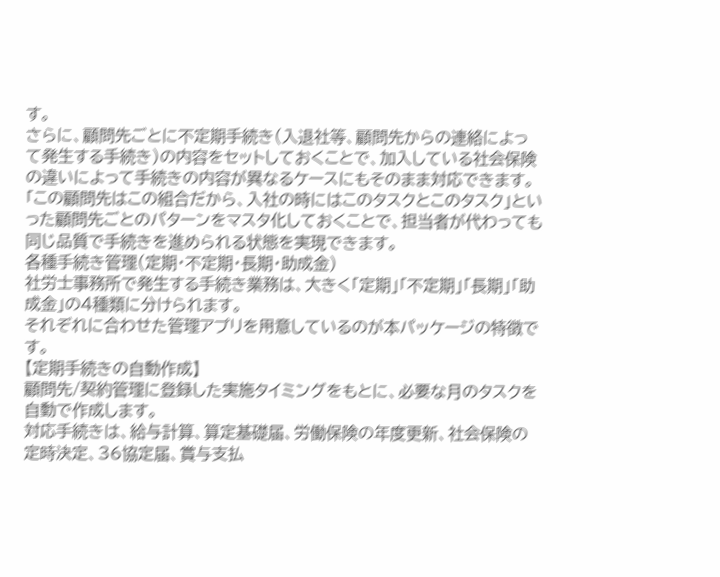す。
さらに、顧問先ごとに不定期手続き(入退社等、顧問先からの連絡によって発生する手続き)の内容をセットしておくことで、加入している社会保険の違いによって手続きの内容が異なるケースにもそのまま対応できます。
「この顧問先はこの組合だから、入社の時にはこのタスクとこのタスク」といった顧問先ごとのパターンをマスタ化しておくことで、担当者が代わっても同じ品質で手続きを進められる状態を実現できます。
各種手続き管理(定期・不定期・長期・助成金)
社労士事務所で発生する手続き業務は、大きく「定期」「不定期」「長期」「助成金」の4種類に分けられます。
それぞれに合わせた管理アプリを用意しているのが本パッケージの特徴です。
【定期手続きの自動作成】
顧問先/契約管理に登録した実施タイミングをもとに、必要な月のタスクを自動で作成します。
対応手続きは、給与計算、算定基礎届、労働保険の年度更新、社会保険の定時決定、36協定届、賞与支払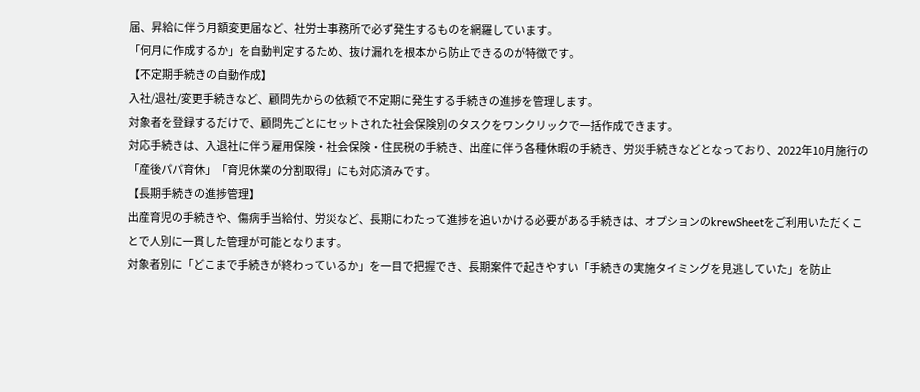届、昇給に伴う月額変更届など、社労士事務所で必ず発生するものを網羅しています。
「何月に作成するか」を自動判定するため、抜け漏れを根本から防止できるのが特徴です。
【不定期手続きの自動作成】
入社/退社/変更手続きなど、顧問先からの依頼で不定期に発生する手続きの進捗を管理します。
対象者を登録するだけで、顧問先ごとにセットされた社会保険別のタスクをワンクリックで一括作成できます。
対応手続きは、入退社に伴う雇用保険・社会保険・住民税の手続き、出産に伴う各種休暇の手続き、労災手続きなどとなっており、2022年10月施行の「産後パパ育休」「育児休業の分割取得」にも対応済みです。
【長期手続きの進捗管理】
出産育児の手続きや、傷病手当給付、労災など、長期にわたって進捗を追いかける必要がある手続きは、オプションのkrewSheetをご利用いただくことで人別に一貫した管理が可能となります。
対象者別に「どこまで手続きが終わっているか」を一目で把握でき、長期案件で起きやすい「手続きの実施タイミングを見逃していた」を防止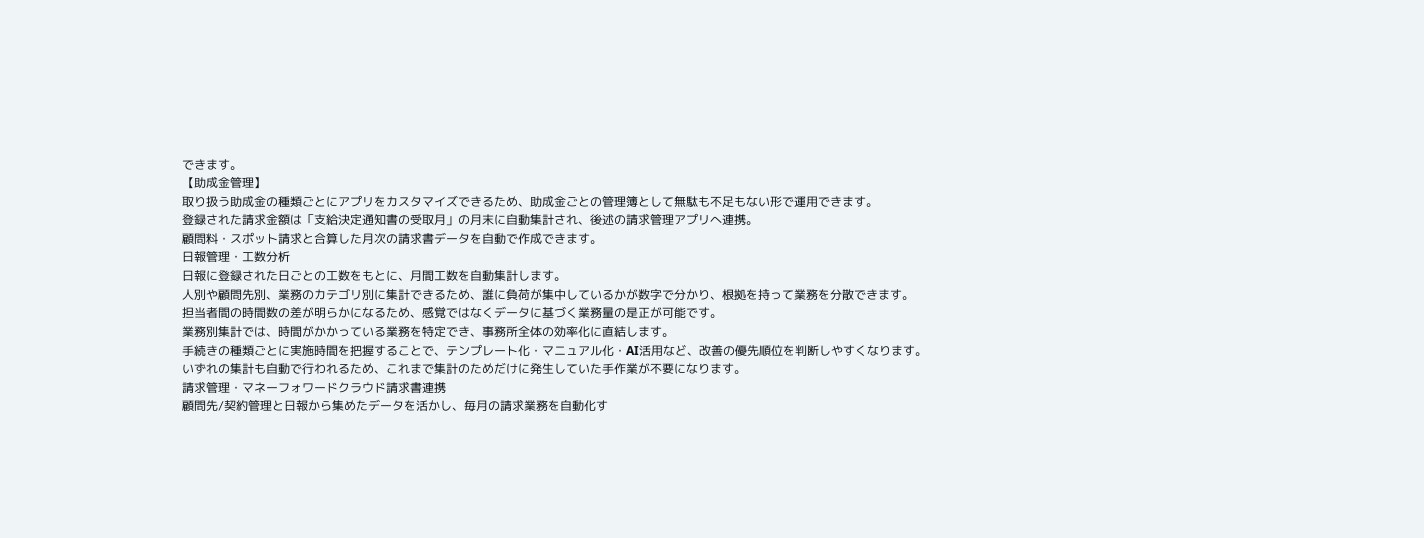できます。
【助成金管理】
取り扱う助成金の種類ごとにアプリをカスタマイズできるため、助成金ごとの管理簿として無駄も不足もない形で運用できます。
登録された請求金額は「支給決定通知書の受取月」の月末に自動集計され、後述の請求管理アプリへ連携。
顧問料・スポット請求と合算した月次の請求書データを自動で作成できます。
日報管理・工数分析
日報に登録された日ごとの工数をもとに、月間工数を自動集計します。
人別や顧問先別、業務のカテゴリ別に集計できるため、誰に負荷が集中しているかが数字で分かり、根拠を持って業務を分散できます。
担当者間の時間数の差が明らかになるため、感覚ではなくデータに基づく業務量の是正が可能です。
業務別集計では、時間がかかっている業務を特定でき、事務所全体の効率化に直結します。
手続きの種類ごとに実施時間を把握することで、テンプレート化・マニュアル化・AI活用など、改善の優先順位を判断しやすくなります。
いずれの集計も自動で行われるため、これまで集計のためだけに発生していた手作業が不要になります。
請求管理・マネーフォワードクラウド請求書連携
顧問先/契約管理と日報から集めたデータを活かし、毎月の請求業務を自動化す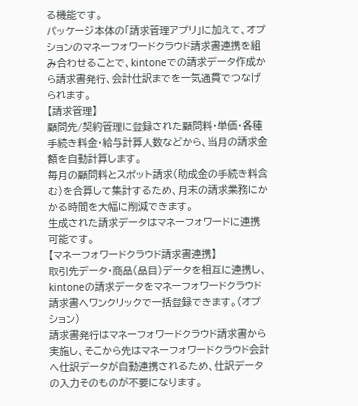る機能です。
パッケージ本体の「請求管理アプリ」に加えて、オプションのマネーフォワードクラウド請求書連携を組み合わせることで、kintoneでの請求データ作成から請求書発行、会計仕訳までを一気通貫でつなげられます。
【請求管理】
顧問先/契約管理に登録された顧問料・単価・各種手続き料金・給与計算人数などから、当月の請求金額を自動計算します。
毎月の顧問料とスポット請求(助成金の手続き料含む)を合算して集計するため、月末の請求業務にかかる時間を大幅に削減できます。
生成された請求データはマネーフォワードに連携可能です。
【マネーフォワードクラウド請求書連携】
取引先データ・商品(品目)データを相互に連携し、kintoneの請求データをマネーフォワードクラウド請求書へワンクリックで一括登録できます。(オプション)
請求書発行はマネーフォワードクラウド請求書から実施し、そこから先はマネーフォワードクラウド会計へ仕訳データが自動連携されるため、仕訳データの入力そのものが不要になります。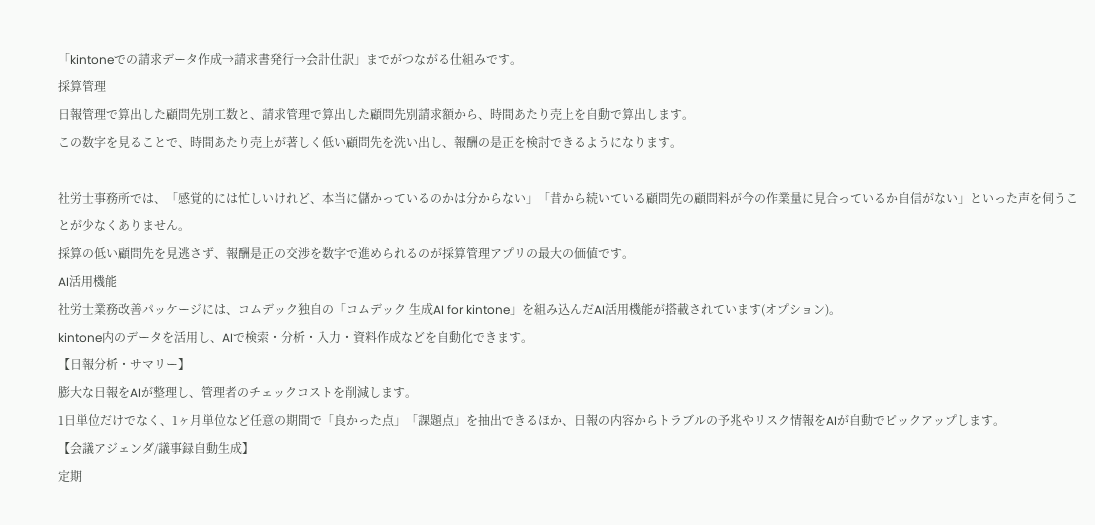「kintoneでの請求データ作成→請求書発行→会計仕訳」までがつながる仕組みです。
採算管理
日報管理で算出した顧問先別工数と、請求管理で算出した顧問先別請求額から、時間あたり売上を自動で算出します。
この数字を見ることで、時間あたり売上が著しく低い顧問先を洗い出し、報酬の是正を検討できるようになります。

社労士事務所では、「感覚的には忙しいけれど、本当に儲かっているのかは分からない」「昔から続いている顧問先の顧問料が今の作業量に見合っているか自信がない」といった声を伺うことが少なくありません。
採算の低い顧問先を見逃さず、報酬是正の交渉を数字で進められるのが採算管理アプリの最大の価値です。
AI活用機能
社労士業務改善パッケージには、コムデック独自の「コムデック 生成AI for kintone」を組み込んだAI活用機能が搭載されています(オプション)。
kintone内のデータを活用し、AIで検索・分析・入力・資料作成などを自動化できます。
【日報分析・サマリー】
膨大な日報をAIが整理し、管理者のチェックコストを削減します。
1日単位だけでなく、1ヶ月単位など任意の期間で「良かった点」「課題点」を抽出できるほか、日報の内容からトラブルの予兆やリスク情報をAIが自動でピックアップします。
【会議アジェンダ/議事録自動生成】
定期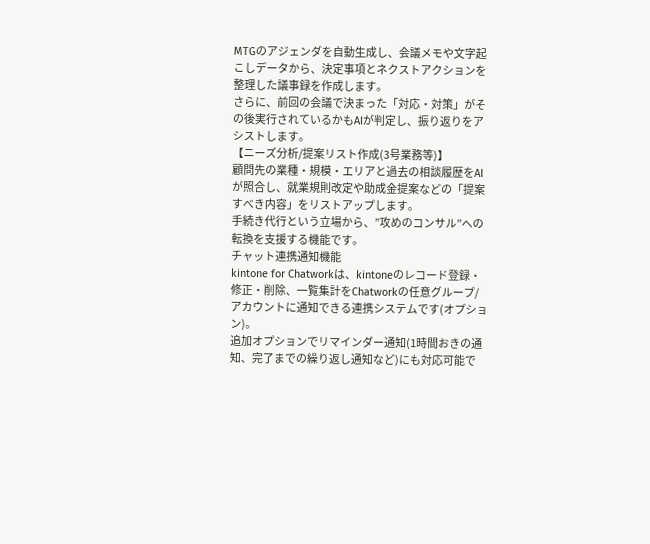MTGのアジェンダを自動生成し、会議メモや文字起こしデータから、決定事項とネクストアクションを整理した議事録を作成します。
さらに、前回の会議で決まった「対応・対策」がその後実行されているかもAIが判定し、振り返りをアシストします。
【ニーズ分析/提案リスト作成(3号業務等)】
顧問先の業種・規模・エリアと過去の相談履歴をAIが照合し、就業規則改定や助成金提案などの「提案すべき内容」をリストアップします。
手続き代行という立場から、”攻めのコンサル”への転換を支援する機能です。
チャット連携通知機能
kintone for Chatworkは、kintoneのレコード登録・修正・削除、一覧集計をChatworkの任意グループ/アカウントに通知できる連携システムです(オプション)。
追加オプションでリマインダー通知(1時間おきの通知、完了までの繰り返し通知など)にも対応可能で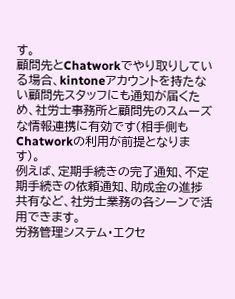す。
顧問先とChatworkでやり取りしている場合、kintoneアカウントを持たない顧問先スタッフにも通知が届くため、社労士事務所と顧問先のスムーズな情報連携に有効です(相手側もChatworkの利用が前提となります)。
例えば、定期手続きの完了通知、不定期手続きの依頼通知、助成金の進捗共有など、社労士業務の各シーンで活用できます。
労務管理システム・エクセ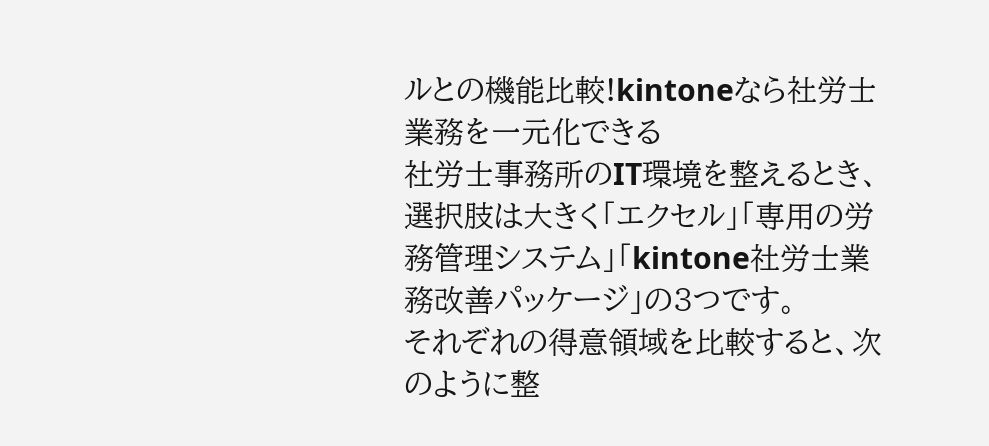ルとの機能比較!kintoneなら社労士業務を一元化できる
社労士事務所のIT環境を整えるとき、選択肢は大きく「エクセル」「専用の労務管理システム」「kintone社労士業務改善パッケージ」の3つです。
それぞれの得意領域を比較すると、次のように整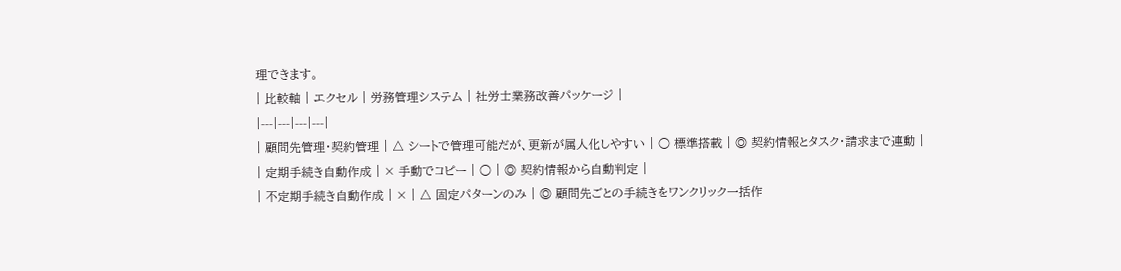理できます。
| 比較軸 | エクセル | 労務管理システム | 社労士業務改善パッケージ |
|---|---|---|---|
| 顧問先管理・契約管理 | △ シートで管理可能だが、更新が属人化しやすい | ○ 標準搭載 | ◎ 契約情報とタスク・請求まで連動 |
| 定期手続き自動作成 | × 手動でコピー | ○ | ◎ 契約情報から自動判定 |
| 不定期手続き自動作成 | × | △ 固定パターンのみ | ◎ 顧問先ごとの手続きをワンクリック一括作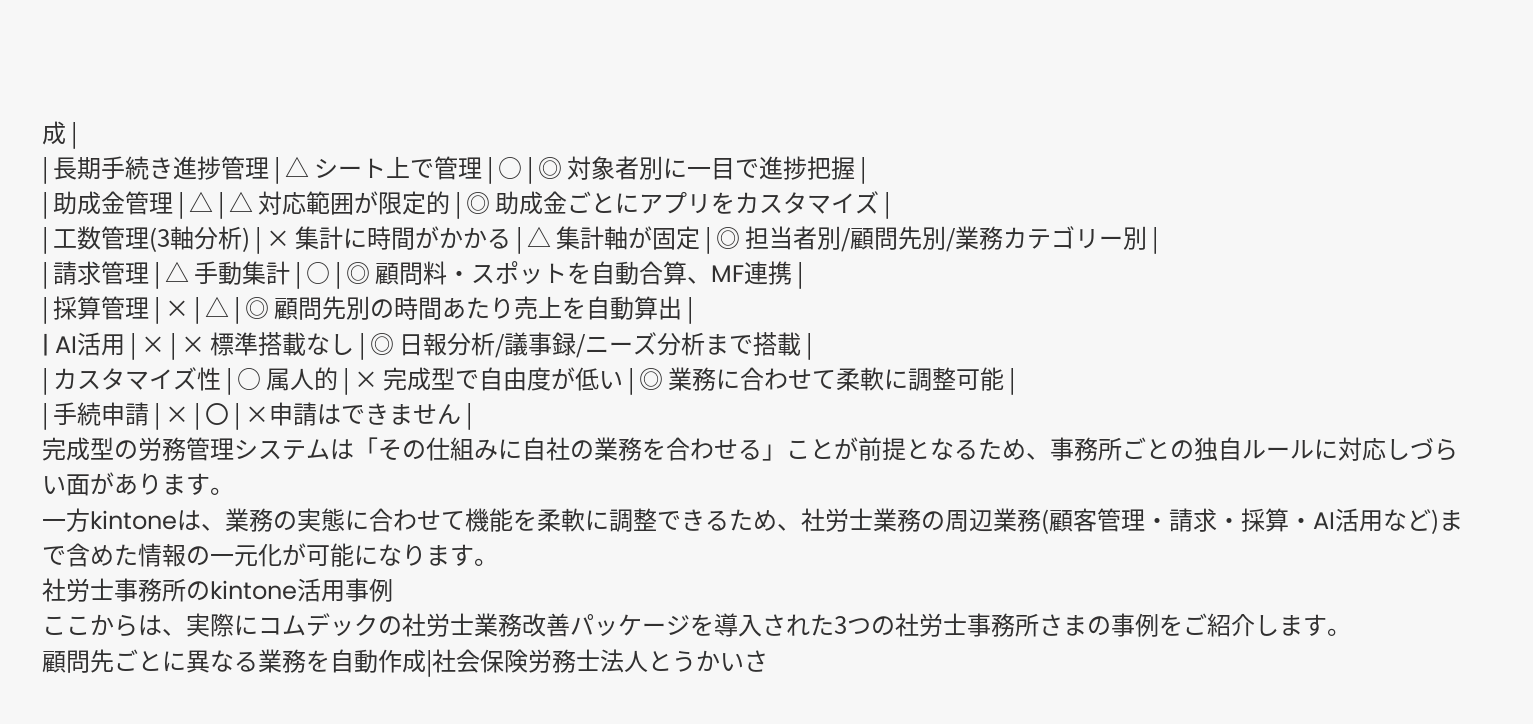成 |
| 長期手続き進捗管理 | △ シート上で管理 | ○ | ◎ 対象者別に一目で進捗把握 |
| 助成金管理 | △ | △ 対応範囲が限定的 | ◎ 助成金ごとにアプリをカスタマイズ |
| 工数管理(3軸分析) | × 集計に時間がかかる | △ 集計軸が固定 | ◎ 担当者別/顧問先別/業務カテゴリー別 |
| 請求管理 | △ 手動集計 | ○ | ◎ 顧問料・スポットを自動合算、MF連携 |
| 採算管理 | × | △ | ◎ 顧問先別の時間あたり売上を自動算出 |
| AI活用 | × | × 標準搭載なし | ◎ 日報分析/議事録/ニーズ分析まで搭載 |
| カスタマイズ性 | ○ 属人的 | × 完成型で自由度が低い | ◎ 業務に合わせて柔軟に調整可能 |
| 手続申請 | × | 〇 | ×申請はできません |
完成型の労務管理システムは「その仕組みに自社の業務を合わせる」ことが前提となるため、事務所ごとの独自ルールに対応しづらい面があります。
一方kintoneは、業務の実態に合わせて機能を柔軟に調整できるため、社労士業務の周辺業務(顧客管理・請求・採算・AI活用など)まで含めた情報の一元化が可能になります。
社労士事務所のkintone活用事例
ここからは、実際にコムデックの社労士業務改善パッケージを導入された3つの社労士事務所さまの事例をご紹介します。
顧問先ごとに異なる業務を自動作成|社会保険労務士法人とうかいさ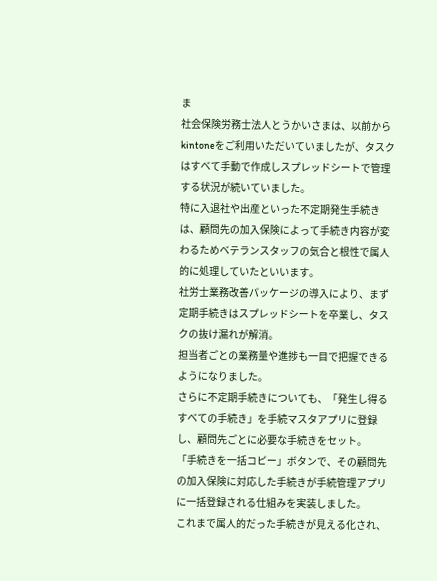ま
社会保険労務士法人とうかいさまは、以前からkintoneをご利用いただいていましたが、タスクはすべて手動で作成しスプレッドシートで管理する状況が続いていました。
特に入退社や出産といった不定期発生手続きは、顧問先の加入保険によって手続き内容が変わるためベテランスタッフの気合と根性で属人的に処理していたといいます。
社労士業務改善パッケージの導入により、まず定期手続きはスプレッドシートを卒業し、タスクの抜け漏れが解消。
担当者ごとの業務量や進捗も一目で把握できるようになりました。
さらに不定期手続きについても、「発生し得るすべての手続き」を手続マスタアプリに登録し、顧問先ごとに必要な手続きをセット。
「手続きを一括コピー」ボタンで、その顧問先の加入保険に対応した手続きが手続管理アプリに一括登録される仕組みを実装しました。
これまで属人的だった手続きが見える化され、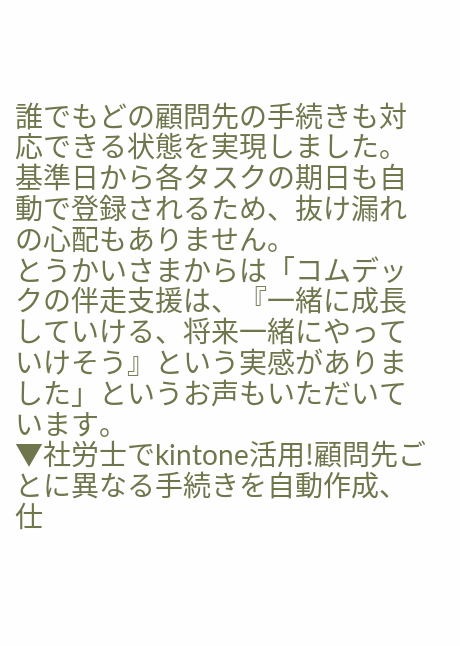誰でもどの顧問先の手続きも対応できる状態を実現しました。
基準日から各タスクの期日も自動で登録されるため、抜け漏れの心配もありません。
とうかいさまからは「コムデックの伴走支援は、『一緒に成長していける、将来一緒にやっていけそう』という実感がありました」というお声もいただいています。
▼社労士でkintone活用!顧問先ごとに異なる手続きを自動作成、仕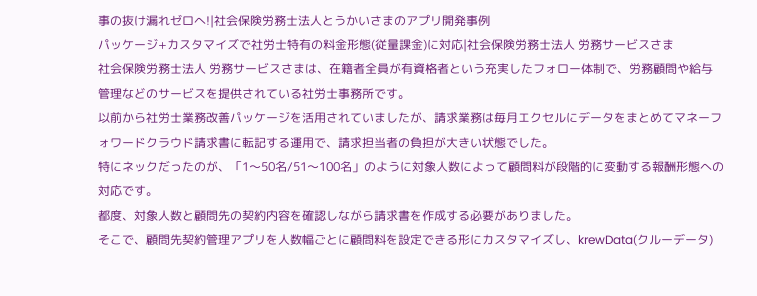事の抜け漏れゼロへ!|社会保険労務士法人とうかいさまのアプリ開発事例
パッケージ+カスタマイズで社労士特有の料金形態(従量課金)に対応|社会保険労務士法人 労務サービスさま
社会保険労務士法人 労務サービスさまは、在籍者全員が有資格者という充実したフォロー体制で、労務顧問や給与管理などのサービスを提供されている社労士事務所です。
以前から社労士業務改善パッケージを活用されていましたが、請求業務は毎月エクセルにデータをまとめてマネーフォワードクラウド請求書に転記する運用で、請求担当者の負担が大きい状態でした。
特にネックだったのが、「1〜50名/51〜100名」のように対象人数によって顧問料が段階的に変動する報酬形態への対応です。
都度、対象人数と顧問先の契約内容を確認しながら請求書を作成する必要がありました。
そこで、顧問先契約管理アプリを人数幅ごとに顧問料を設定できる形にカスタマイズし、krewData(クルーデータ)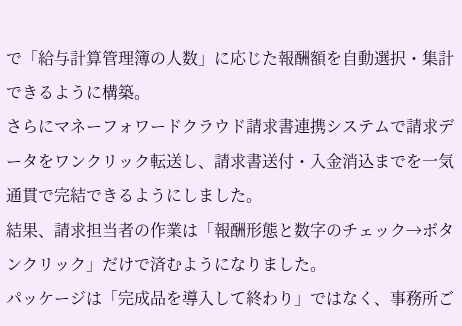で「給与計算管理簿の人数」に応じた報酬額を自動選択・集計できるように構築。
さらにマネーフォワードクラウド請求書連携システムで請求データをワンクリック転送し、請求書送付・入金消込までを一気通貫で完結できるようにしました。
結果、請求担当者の作業は「報酬形態と数字のチェック→ボタンクリック」だけで済むようになりました。
パッケージは「完成品を導入して終わり」ではなく、事務所ご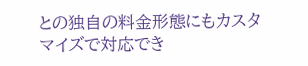との独自の料金形態にもカスタマイズで対応でき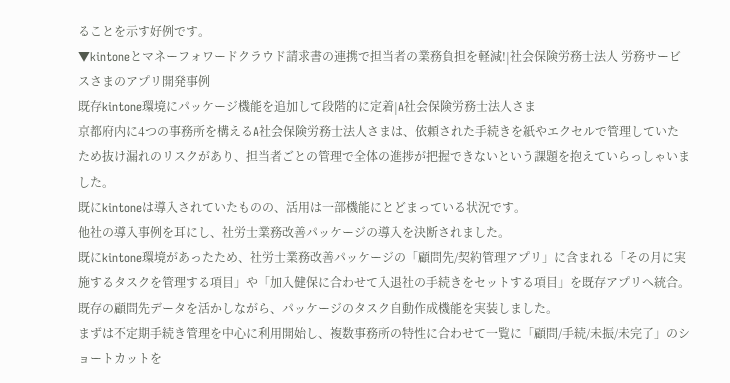ることを示す好例です。
▼kintoneとマネーフォワードクラウド請求書の連携で担当者の業務負担を軽減!|社会保険労務士法人 労務サービスさまのアプリ開発事例
既存kintone環境にパッケージ機能を追加して段階的に定着|A社会保険労務士法人さま
京都府内に4つの事務所を構えるA社会保険労務士法人さまは、依頼された手続きを紙やエクセルで管理していたため抜け漏れのリスクがあり、担当者ごとの管理で全体の進捗が把握できないという課題を抱えていらっしゃいました。
既にkintoneは導入されていたものの、活用は一部機能にとどまっている状況です。
他社の導入事例を耳にし、社労士業務改善パッケージの導入を決断されました。
既にkintone環境があったため、社労士業務改善パッケージの「顧問先/契約管理アプリ」に含まれる「その月に実施するタスクを管理する項目」や「加入健保に合わせて入退社の手続きをセットする項目」を既存アプリへ統合。
既存の顧問先データを活かしながら、パッケージのタスク自動作成機能を実装しました。
まずは不定期手続き管理を中心に利用開始し、複数事務所の特性に合わせて一覧に「顧問/手続/未振/未完了」のショートカットを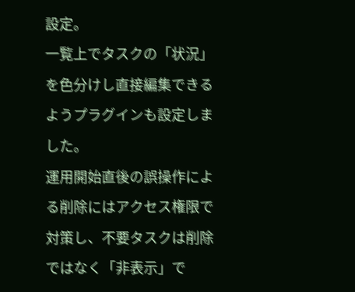設定。
一覧上でタスクの「状況」を色分けし直接編集できるようプラグインも設定しました。
運用開始直後の誤操作による削除にはアクセス権限で対策し、不要タスクは削除ではなく「非表示」で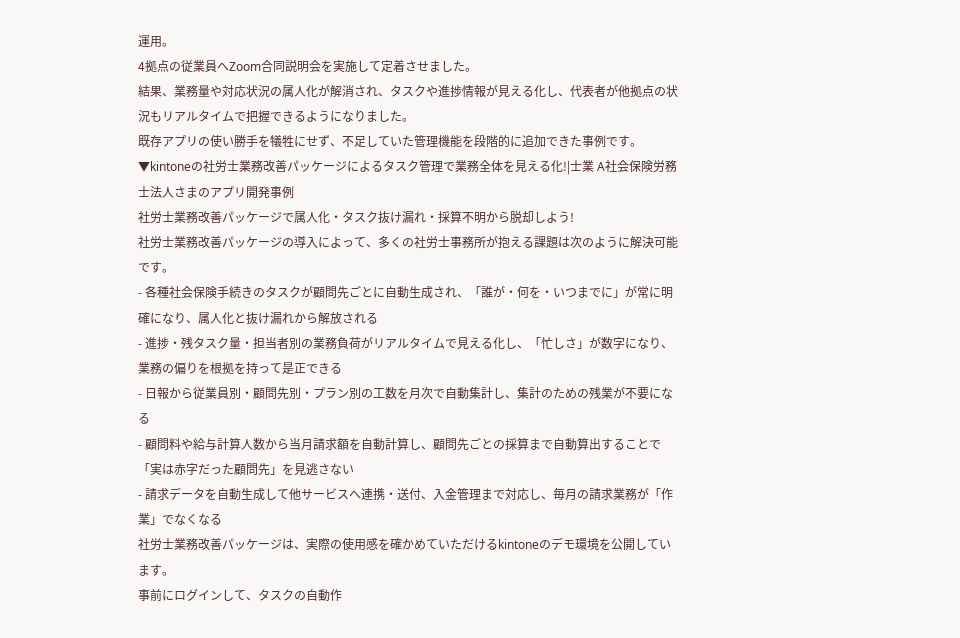運用。
4拠点の従業員へZoom合同説明会を実施して定着させました。
結果、業務量や対応状況の属人化が解消され、タスクや進捗情報が見える化し、代表者が他拠点の状況もリアルタイムで把握できるようになりました。
既存アプリの使い勝手を犠牲にせず、不足していた管理機能を段階的に追加できた事例です。
▼kintoneの社労士業務改善パッケージによるタスク管理で業務全体を見える化!|士業 A社会保険労務士法人さまのアプリ開発事例
社労士業務改善パッケージで属人化・タスク抜け漏れ・採算不明から脱却しよう!
社労士業務改善パッケージの導入によって、多くの社労士事務所が抱える課題は次のように解決可能です。
- 各種社会保険手続きのタスクが顧問先ごとに自動生成され、「誰が・何を・いつまでに」が常に明確になり、属人化と抜け漏れから解放される
- 進捗・残タスク量・担当者別の業務負荷がリアルタイムで見える化し、「忙しさ」が数字になり、業務の偏りを根拠を持って是正できる
- 日報から従業員別・顧問先別・プラン別の工数を月次で自動集計し、集計のための残業が不要になる
- 顧問料や給与計算人数から当月請求額を自動計算し、顧問先ごとの採算まで自動算出することで「実は赤字だった顧問先」を見逃さない
- 請求データを自動生成して他サービスへ連携・送付、入金管理まで対応し、毎月の請求業務が「作業」でなくなる
社労士業務改善パッケージは、実際の使用感を確かめていただけるkintoneのデモ環境を公開しています。
事前にログインして、タスクの自動作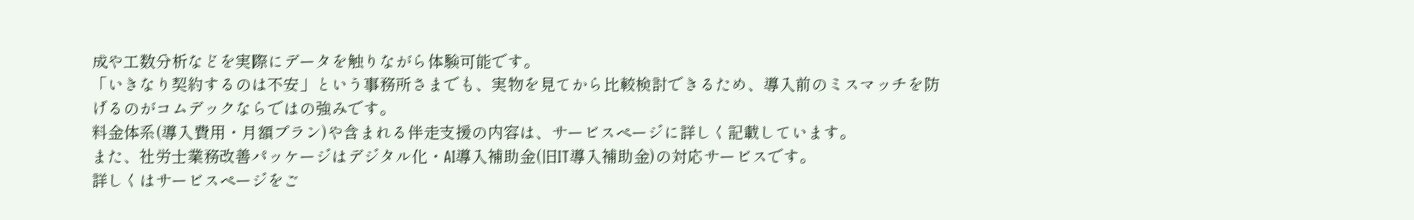成や工数分析などを実際にデータを触りながら体験可能です。
「いきなり契約するのは不安」という事務所さまでも、実物を見てから比較検討できるため、導入前のミスマッチを防げるのがコムデックならではの強みです。
料金体系(導入費用・月額プラン)や含まれる伴走支援の内容は、サービスページに詳しく記載しています。
また、社労士業務改善パッケージはデジタル化・AI導入補助金(旧IT導入補助金)の対応サービスです。
詳しくはサービスページをご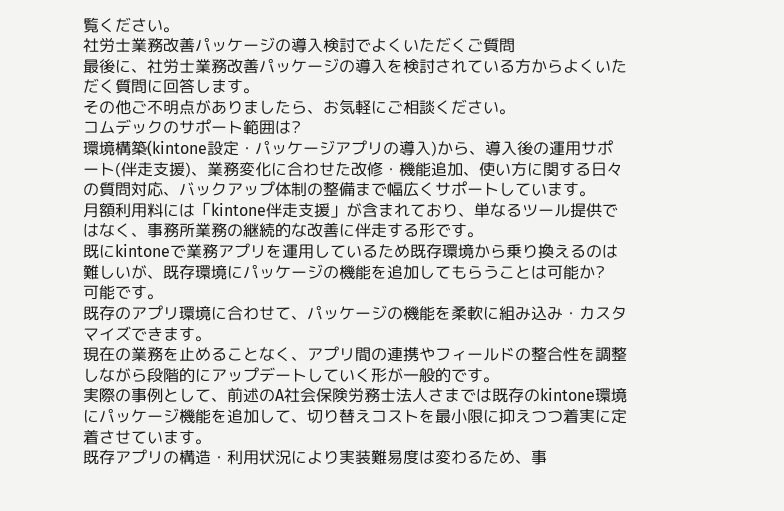覧ください。
社労士業務改善パッケージの導入検討でよくいただくご質問
最後に、社労士業務改善パッケージの導入を検討されている方からよくいただく質問に回答します。
その他ご不明点がありましたら、お気軽にご相談ください。
コムデックのサポート範囲は?
環境構築(kintone設定・パッケージアプリの導入)から、導入後の運用サポート(伴走支援)、業務変化に合わせた改修・機能追加、使い方に関する日々の質問対応、バックアップ体制の整備まで幅広くサポートしています。
月額利用料には「kintone伴走支援」が含まれており、単なるツール提供ではなく、事務所業務の継続的な改善に伴走する形です。
既にkintoneで業務アプリを運用しているため既存環境から乗り換えるのは難しいが、既存環境にパッケージの機能を追加してもらうことは可能か?
可能です。
既存のアプリ環境に合わせて、パッケージの機能を柔軟に組み込み・カスタマイズできます。
現在の業務を止めることなく、アプリ間の連携やフィールドの整合性を調整しながら段階的にアップデートしていく形が一般的です。
実際の事例として、前述のA社会保険労務士法人さまでは既存のkintone環境にパッケージ機能を追加して、切り替えコストを最小限に抑えつつ着実に定着させています。
既存アプリの構造・利用状況により実装難易度は変わるため、事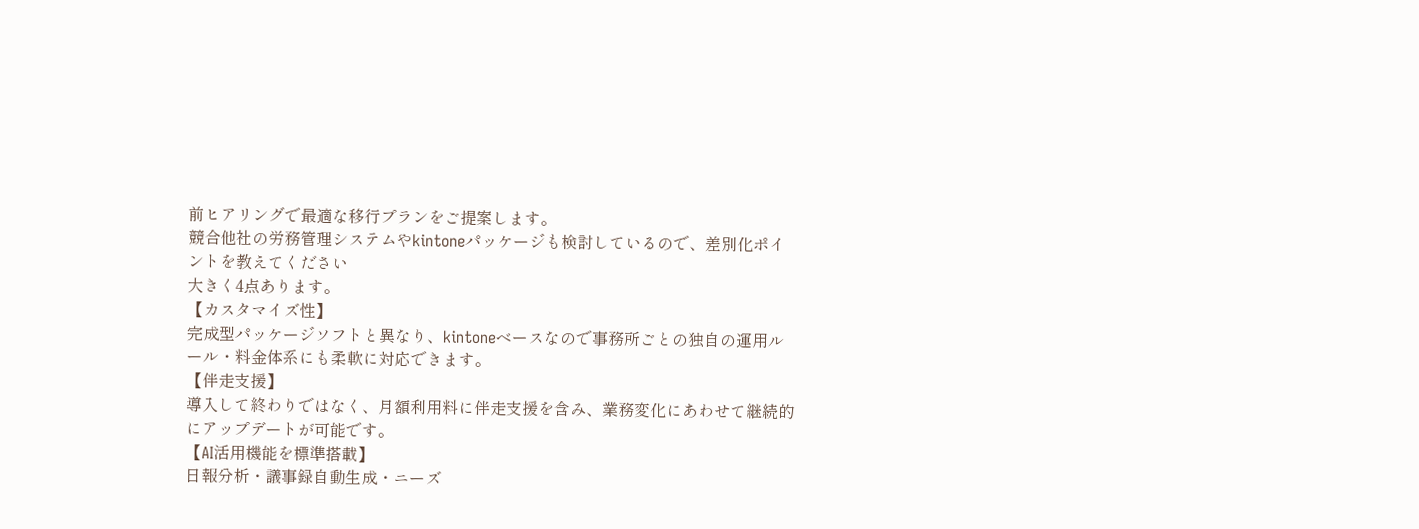前ヒアリングで最適な移行プランをご提案します。
競合他社の労務管理システムやkintoneパッケージも検討しているので、差別化ポイントを教えてください
大きく4点あります。
【カスタマイズ性】
完成型パッケージソフトと異なり、kintoneベースなので事務所ごとの独自の運用ルール・料金体系にも柔軟に対応できます。
【伴走支援】
導入して終わりではなく、月額利用料に伴走支援を含み、業務変化にあわせて継続的にアップデートが可能です。
【AI活用機能を標準搭載】
日報分析・議事録自動生成・ニーズ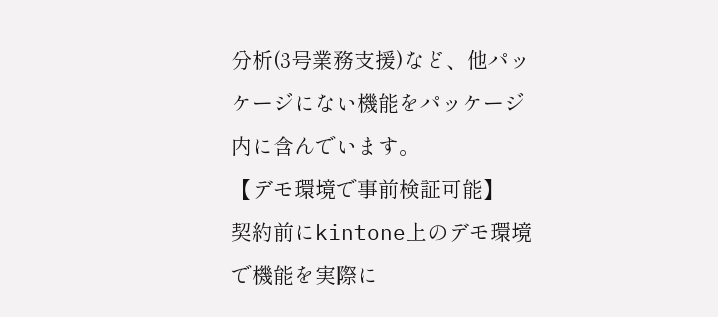分析(3号業務支援)など、他パッケージにない機能をパッケージ内に含んでいます。
【デモ環境で事前検証可能】
契約前にkintone上のデモ環境で機能を実際に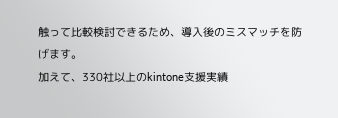触って比較検討できるため、導入後のミスマッチを防げます。
加えて、330社以上のkintone支援実績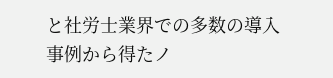と社労士業界での多数の導入事例から得たノ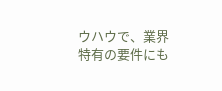ウハウで、業界特有の要件にも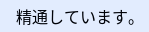精通しています。